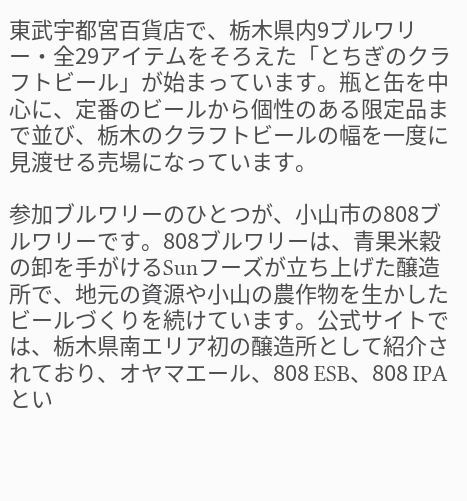東武宇都宮百貨店で、栃木県内9ブルワリー・全29アイテムをそろえた「とちぎのクラフトビール」が始まっています。瓶と缶を中心に、定番のビールから個性のある限定品まで並び、栃木のクラフトビールの幅を一度に見渡せる売場になっています。

参加ブルワリーのひとつが、小山市の808ブルワリーです。808ブルワリーは、青果米穀の卸を手がけるSunフーズが立ち上げた醸造所で、地元の資源や小山の農作物を生かしたビールづくりを続けています。公式サイトでは、栃木県南エリア初の醸造所として紹介されており、オヤマエール、808 ESB、808 IPAとい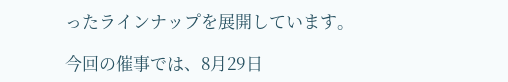ったラインナップを展開しています。

今回の催事では、8月29日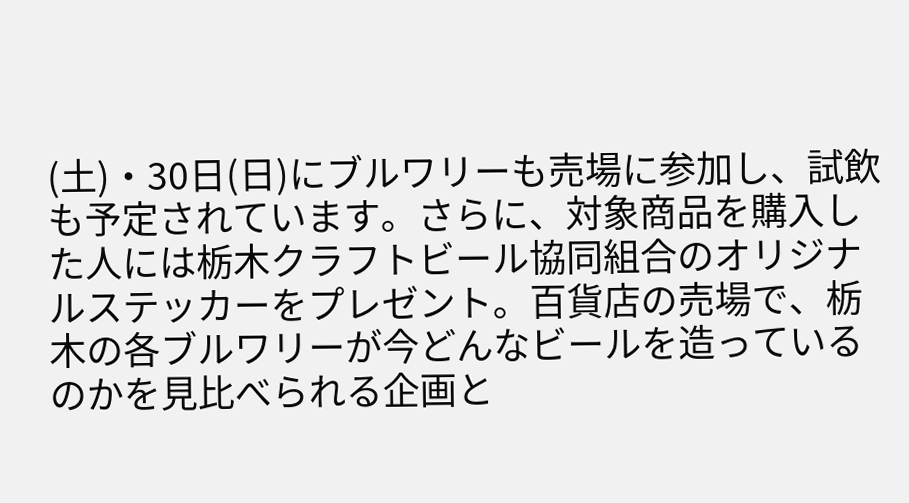(土)・30日(日)にブルワリーも売場に参加し、試飲も予定されています。さらに、対象商品を購入した人には栃木クラフトビール協同組合のオリジナルステッカーをプレゼント。百貨店の売場で、栃木の各ブルワリーが今どんなビールを造っているのかを見比べられる企画と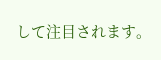して注目されます。